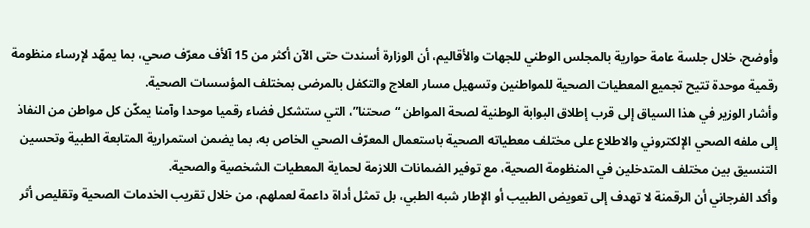وأوضح، خلال جلسة عامة حوارية بالمجلس الوطني للجهات والأقاليم، أن الوزارة أسندت حتى الآن أكثر من 15 آلأف معرّف صحي، بما يمهّد لإرساء منظومة رقمية موحدة تتيح تجميع المعطيات الصحية للمواطنين وتسهيل مسار العلاج والتكفل بالمرضى بمختلف المؤسسات الصحية.
وأشار الوزير في هذا السياق إلى قرب إطلاق البوابة الوطنية لصحة المواطن “صحتنا”، التي ستشكل فضاء رقميا موحدا وآمنا يمكّن كل مواطن من النفاذ إلى ملفه الصحي الإلكتروني والاطلاع على مختلف معطياته الصحية باستعمال المعرّف الصحي الخاص به، بما يضمن استمرارية المتابعة الطبية وتحسين التنسيق بين مختلف المتدخلين في المنظومة الصحية، مع توفير الضمانات اللازمة لحماية المعطيات الشخصية والصحية.
وأكد الفرجاني أن الرقمنة لا تهدف إلى تعويض الطبيب أو الإطار شبه الطبي، بل تمثل أداة داعمة لعملهم، من خلال تقريب الخدمات الصحية وتقليص أثر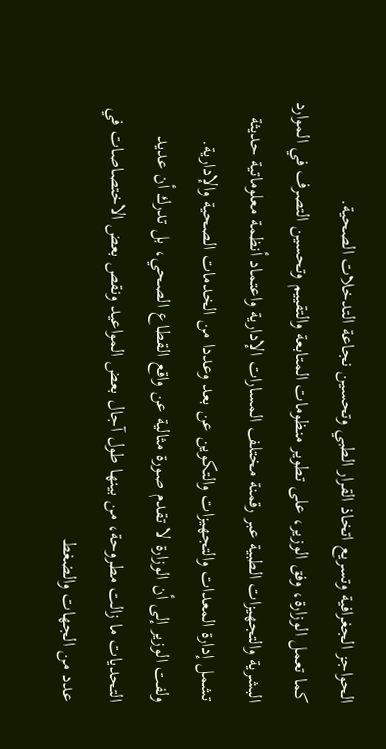الحواجز الجغرافية وتسريع اتخاذ القرار الطبي وتحسين نجاعة التدخلات الصحية.
كما تعمل الوزارة، وفق الوزير، على تطوير منظومات المتابعة والتقييم وتحسين التصرف في الموارد البشرية والتجهيزات الطبية عبر رقمنة مختلف المسارات الإدارية واعتماد أنظمة معلوماتية حديثة تشمل إدارة المعدات والتجهيزات والتكوين عن بعد وعددا من الخدمات الصحية والإدارية.
ولفت الوزير إلى أن الوزارة لا تقدم صورة مثالية عن واقع القطاع الصحي، بل تدرك أن عديد التحديات ما زالت مطروحة، من بينها طول آجال بعض المواعيد ونقص بعض الاختصاصات في عدد من الجهات والضغط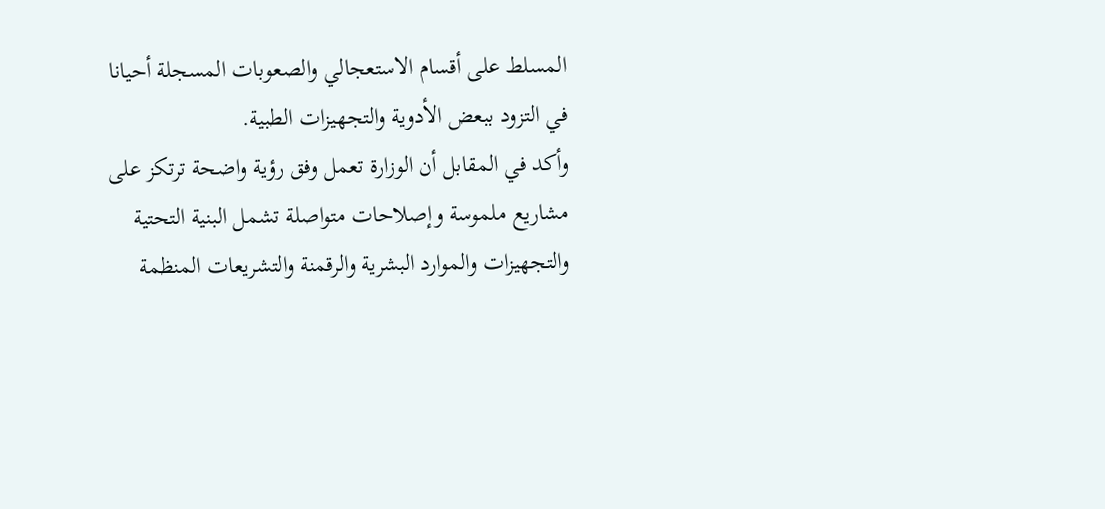المسلط على أقسام الاستعجالي والصعوبات المسجلة أحيانا في التزود ببعض الأدوية والتجهيزات الطبية.
وأكد في المقابل أن الوزارة تعمل وفق رؤية واضحة ترتكز على مشاريع ملموسة وإصلاحات متواصلة تشمل البنية التحتية والتجهيزات والموارد البشرية والرقمنة والتشريعات المنظمة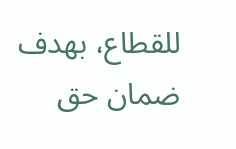للقطاع، بهدف ضمان حق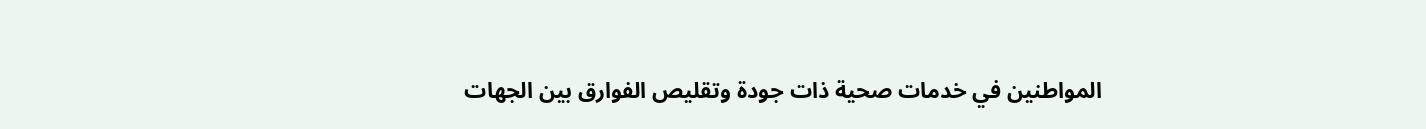المواطنين في خدمات صحية ذات جودة وتقليص الفوارق بين الجهات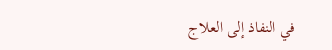في النفاذ إلى العلاج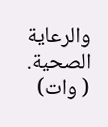والرعاية الصحية.
( وات)